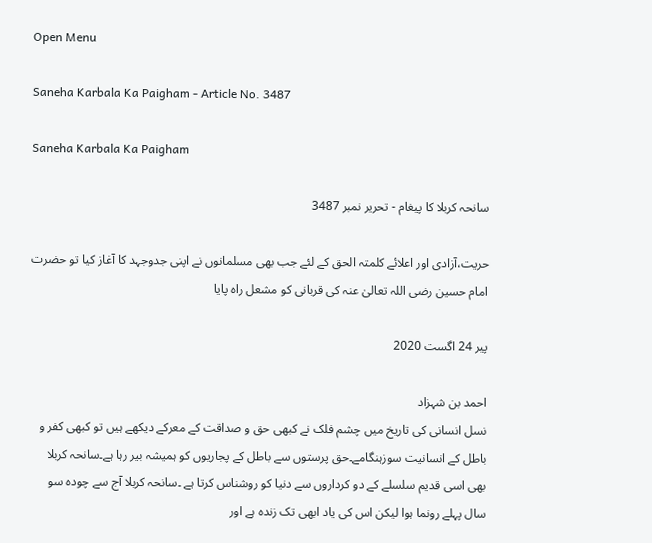Open Menu

Saneha Karbala Ka Paigham - Article No. 3487

Saneha Karbala Ka Paigham

سانحہ کربلا کا پیغام - تحریر نمبر 3487

حریت،آزادی اور اعلائے کلمتہ الحق کے لئے جب بھی مسلمانوں نے اپنی جدوجہد کا آغاز کیا تو حضرت امام حسین رضی اللہ تعالیٰ عنہ کی قربانی کو مشعل راہ پایا

پیر 24 اگست 2020

احمد بن شہزاد
نسل انسانی کی تاریخ میں چشم فلک نے کبھی حق و صداقت کے معرکے دیکھے ہیں تو کبھی کفر و باطل کے انسانیت سوزہنگامے۔حق پرستوں سے باطل کے پجاریوں کو ہمیشہ بیر رہا ہے۔سانحہ کربلا بھی اسی قدیم سلسلے کے دو کرداروں سے دنیا کو روشناس کرتا ہے ۔سانحہ کربلا آج سے چودہ سو سال پہلے رونما ہوا لیکن اس کی یاد ابھی تک زندہ ہے اور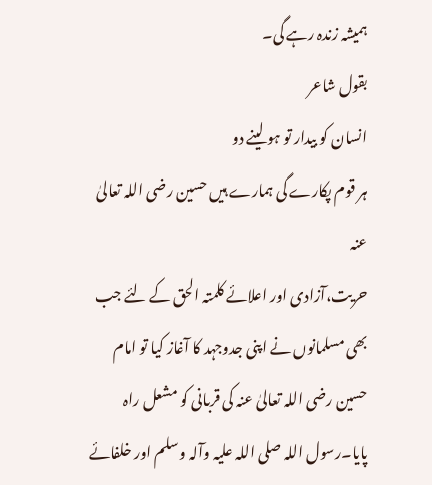ہمیشہ زندہ رہے گی۔
بقول شاعر
انسان کو بیدار تو ہو لینے دو
ہر قوم پکارے گی ہمارے ہیں حسین رضی اللہ تعالیٰ عنہ
حریت،آزادی اور اعلائے کلمتہ الحق کے لئے جب بھی مسلمانوں نے اپنی جدوجہد کا آغاز کیا تو امام حسین رضی اللہ تعالیٰ عنہ کی قربانی کو مشعل راہ پایا۔رسول اللہ صلی اللہ علیہ وآلہ وسلم اور خلفائے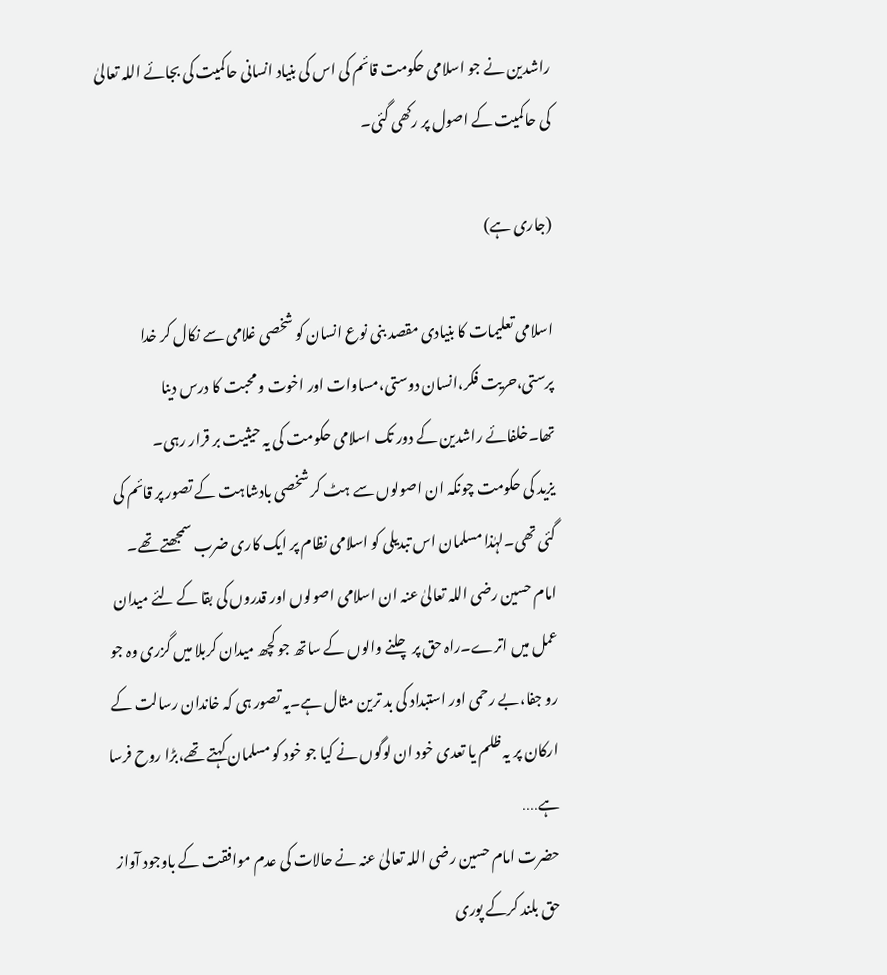راشدین نے جو اسلامی حکومت قائم کی اس کی بنیاد انسانی حاکمیت کی بجائے اللہ تعالیٰ کی حاکمیت کے اصول پر رکھی گئی۔

(جاری ہے)

اسلامی تعلیمات کا بنیادی مقصد بنی نوع انسان کو شخصی غلامی سے نکال کر خدا پرستی،حریت فکر،انسان دوستی،مساوات اور اخوت و محبت کا درس دینا تھا۔خلفائے راشدین کے دور تک اسلامی حکومت کی یہ حیثیت بر قرار رہی۔
یزید کی حکومت چونکہ ان اصولوں سے ہٹ کر شخصی بادشاہت کے تصور پر قائم کی گئی تھی۔لہٰذا مسلمان اس تبدیلی کو اسلامی نظام پر ایک کاری ضرب سمجھتے تھے۔
امام حسین رضی اللہ تعالیٰ عنہ ان اسلامی اصولوں اور قدروں کی بقا کے لئے میدان عمل میں اترے۔راہ حق پر چلنے والوں کے ساتھ جو کچھ میدان کربلا میں گزری وہ جو رو جفا،بے رحمی اور استبداد کی بد ترین مثال ہے۔یہ تصور ہی کہ خاندان رسالت کے ارکان پر یہ ظلم یا تعدی خود ان لوگوں نے کیا جو خود کو مسلمان کہتے تھے،بڑا روح فرسا ہے․․․․
حضرت امام حسین رضی اللہ تعالیٰ عنہ نے حالات کی عدم موافقت کے باوجود آواز حق بلند کرکے پوری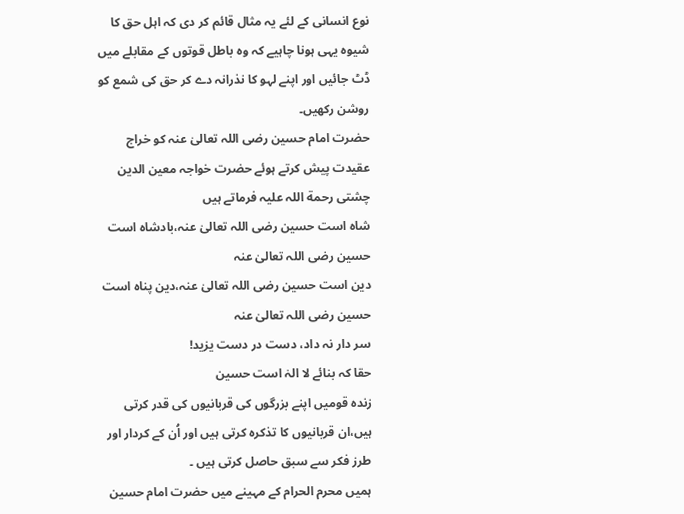نوع انسانی کے لئے یہ مثال قائم کر دی کہ اہل حق کا شیوہ یہی ہونا چاہیے کہ وہ باطل قوتوں کے مقابلے میں ڈٹ جائیں اور اپنے لہو کا نذرانہ دے کر حق کی شمع کو روشن رکھیں۔
حضرت امام حسین رضی اللہ تعالیٰ عنہ کو خراج عقیدت پیش کرتے ہوئے حضرت خواجہ معین الدین چشتی رحمة اللہ علیہ فرماتے ہیں
شاہ است حسین رضی اللہ تعالیٰ عنہ،بادشاہ است حسین رضی اللہ تعالیٰ عنہ
دین است حسین رضی اللہ تعالیٰ عنہ،دین پناہ است حسین رضی اللہ تعالیٰ عنہ
سر دار نہ داد، دست در دست یزید!
حقا کہ بنائے لا الہٰ است حسین
زندہ قومیں اپنے بزرگوں کی قربانیوں کی قدر کرتی ہیں،ان قربانیوں کا تذکرہ کرتی ہیں اور اُن کے کردار اور طرز فکر سے سبق حاصل کرتی ہیں ۔
ہمیں محرم الحرام کے مہینے میں حضرت امام حسین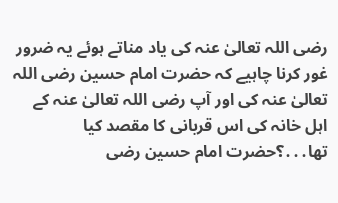رضی اللہ تعالیٰ عنہ کی یاد مناتے ہوئے یہ ضرور غور کرنا چاہیے کہ حضرت امام حسین رضی اللہ تعالیٰ عنہ کی اور آپ رضی اللہ تعالیٰ عنہ کے اہل خانہ کی اس قربانی کا مقصد کیا تھا․․․؟حضرت امام حسین رضی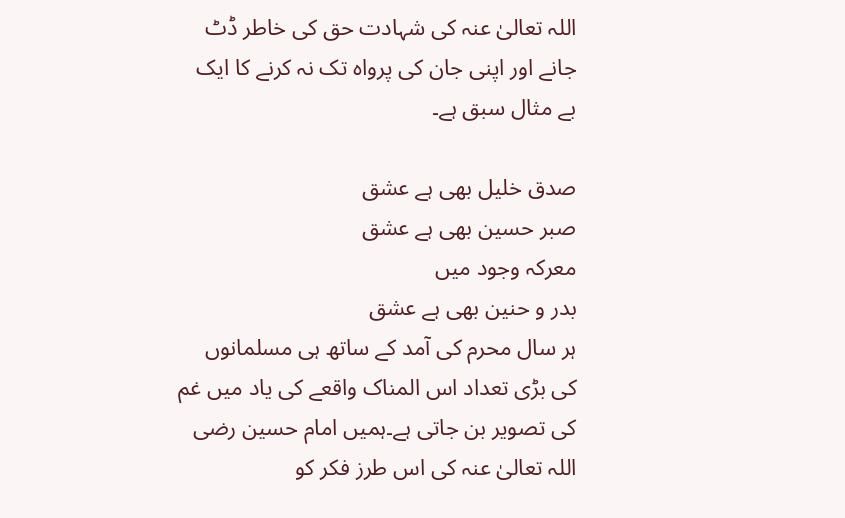اللہ تعالیٰ عنہ کی شہادت حق کی خاطر ڈٹ جانے اور اپنی جان کی پرواہ تک نہ کرنے کا ایک بے مثال سبق ہے۔

صدق خلیل بھی ہے عشق
صبر حسین بھی ہے عشق
معرکہ وجود میں
بدر و حنین بھی ہے عشق
ہر سال محرم کی آمد کے ساتھ ہی مسلمانوں کی بڑی تعداد اس المناک واقعے کی یاد میں غم کی تصویر بن جاتی ہے۔ہمیں امام حسین رضی اللہ تعالیٰ عنہ کی اس طرز فکر کو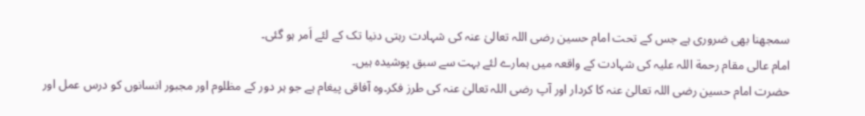سمجھنا بھی ضروری ہے جس کے تحت امام حسین رضی اللہ تعالیٰ عنہ کی شہادت رہتی دنیا تک کے لئے اَمر ہو گئی۔
امام عالی مقام رحمة اللہ علیہ کی شہادت کے واقعہ میں ہمارے لئے بہت سے سبق پوشیدہ ہیں۔
حضرت امام حسین رضی اللہ تعالیٰ عنہ کا کردار اور آپ رضی اللہ تعالیٰ عنہ کی طرز فکر۔وہ آفاقی پیغام ہے جو ہر دور کے مظلوم اور مجبور انسانوں کو درس عمل اور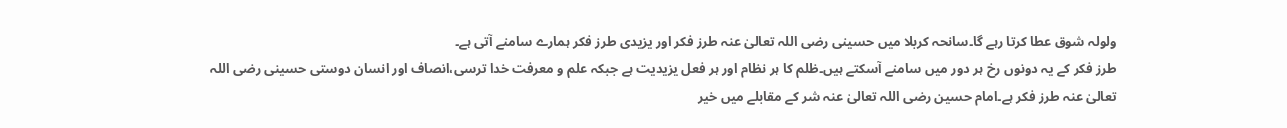ولولہ شوق عطا کرتا رہے گا۔سانحہ کربلا میں حسینی رضی اللہ تعالیٰ عنہ طرز فکر اور یزیدی طرز فکر ہمارے سامنے آتی ہے۔
طرز فکر کے یہ دونوں رخ ہر دور میں سامنے آسکتے ہیں۔ظلم کا ہر نظام اور ہر فعل یزیدیت ہے جبکہ علم و معرفت خدا ترسی،انصاف اور انسان دوستی حسینی رضی اللہ تعالیٰ عنہ طرز فکر ہے۔امام حسین رضی اللہ تعالیٰ عنہ شر کے مقابلے میں خیر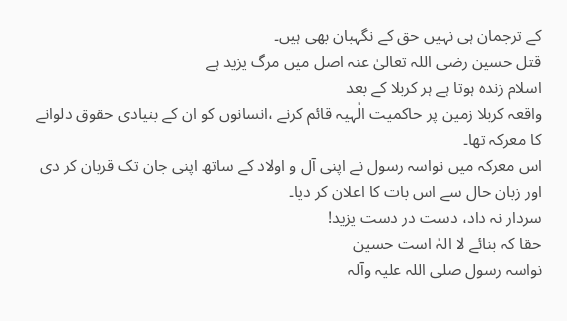کے ترجمان ہی نہیں حق کے نگہبان بھی ہیں۔
قتل حسین رضی اللہ تعالیٰ عنہ اصل میں مرگ یزید ہے
اسلام زندہ ہوتا ہے ہر کربلا کے بعد
واقعہ کربلا زمین پر حاکمیت الٰہیہ قائم کرنے ،انسانوں کو ان کے بنیادی حقوق دلوانے کا معرکہ تھا۔
اس معرکہ میں نواسہ رسول نے اپنی آل و اولاد کے ساتھ اپنی جان تک قربان کر دی اور زبان حال سے اس بات کا اعلان کر دیا۔
سردار نہ داد، دست در دست یزید!
حقا کہ بنائے لا الہٰ است حسین
نواسہ رسول صلی اللہ علیہ وآلہ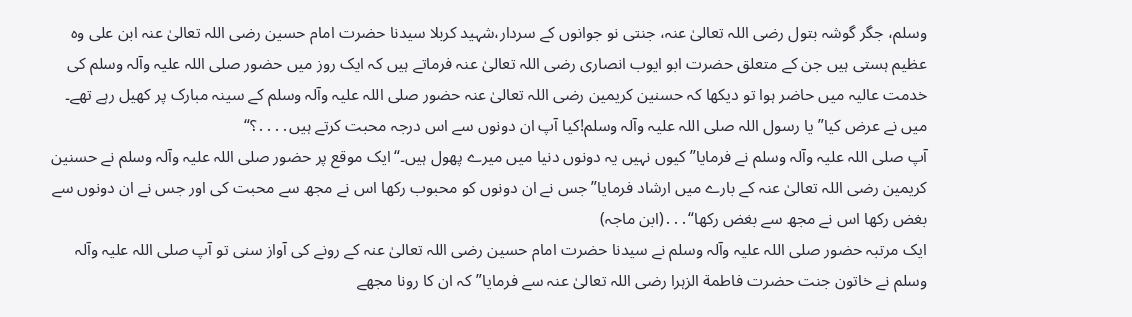وسلم، جگر گوشہ بتول رضی اللہ تعالیٰ عنہ، جنتی نو جوانوں کے سردار،شہید کربلا سیدنا حضرت امام حسین رضی اللہ تعالیٰ عنہ ابن علی وہ عظیم ہستی ہیں جن کے متعلق حضرت ابو ایوب انصاری رضی اللہ تعالیٰ عنہ فرماتے ہیں کہ ایک روز میں حضور صلی اللہ علیہ وآلہ وسلم کی خدمت عالیہ میں حاضر ہوا تو دیکھا کہ حسنین کریمین رضی اللہ تعالیٰ عنہ حضور صلی اللہ علیہ وآلہ وسلم کے سینہ مبارک پر کھیل رہے تھے۔
میں نے عرض کیا”یا رسول اللہ صلی اللہ علیہ وآلہ وسلم!کیا آپ ان دونوں سے اس درجہ محبت کرتے ہیں․․․․؟“
آپ صلی اللہ علیہ وآلہ وسلم نے فرمایا”کیوں نہیں یہ دونوں دنیا میں میرے پھول ہیں۔“ایک موقع پر حضور صلی اللہ علیہ وآلہ وسلم نے حسنین کریمین رضی اللہ تعالیٰ عنہ کے بارے میں ارشاد فرمایا”جس نے ان دونوں کو محبوب رکھا اس نے مجھ سے محبت کی اور جس نے ان دونوں سے بغض رکھا اس نے مجھ سے بغض رکھا“․․․(ابن ماجہ)
ایک مرتبہ حضور صلی اللہ علیہ وآلہ وسلم نے سیدنا حضرت امام حسین رضی اللہ تعالیٰ عنہ کے رونے کی آواز سنی تو آپ صلی اللہ علیہ وآلہ وسلم نے خاتون جنت حضرت فاطمة الزہرا رضی اللہ تعالیٰ عنہ سے فرمایا”کہ ان کا رونا مجھے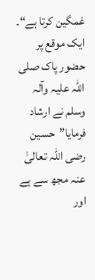غمگین کرتا ہے“۔
ایک موقع پر حضور پاک صلی اللہ علیہ وآلہ وسلم نے ارشاد فرمایا”حسین رضی اللہ تعالیٰ عنہ مجھ سے ہے اور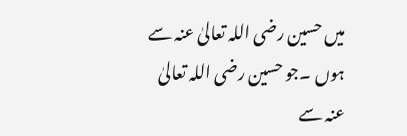میں حسین رضی اللہ تعالیٰ عنہ سے ہوں ۔جو حسین رضی اللہ تعالیٰ عنہ سے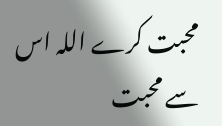محبت کرے اللہ اس سے محبت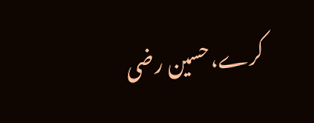کرے،حسین رضی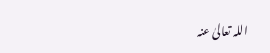اللہ تعالیٰ عنہ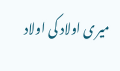میری اولاد کی اولاد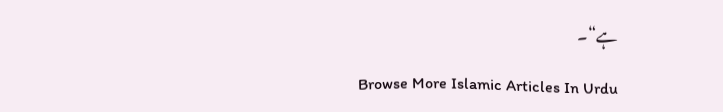ہے“۔

Browse More Islamic Articles In Urdu